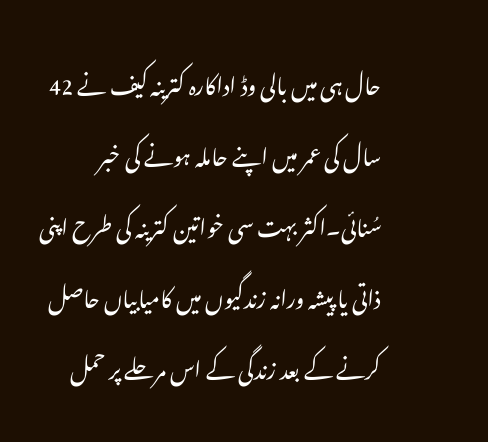حال ہی میں بالی وڈ اداکارہ کترینہ کیف نے 42 سال کی عمر میں اپنے حاملہ ہونے کی خبر سُنائی۔اکثر بہت سی خواتین کترینہ کی طرح اپنی ذاتی یا پیشہ ورانہ زندگیوں میں کامیابیاں حاصل کرنے کے بعد زندگی کے اس مرحلے پر حمل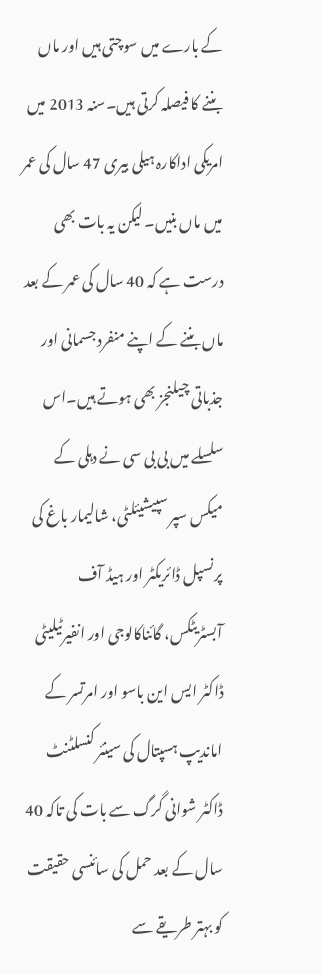کے بارے میں سوچتی ہیں اور ماں بننے کا فیصلہ کرتی ہیں۔سنہ 2013 میں امریکی اداکارہ ہیلی بیری 47 سال کی عمر میں ماں بنیں۔ لیکن یہ بات بھی درست ہے کہ 40 سال کی عمر کے بعد ماں بننے کے اپنے منفرد جسمانی اور جذباتی چیلنجز بھی ہوتے ہیں۔اس سلسلے میں بی بی سی نے دہلی کے میکس سپر سپیشیئلٹی، شالیمار باغ کی پرنسپل ڈائریکٹر اور ہیڈ آف آبسٹریٹکس، گائناکالوجی اور انفیرٹیلیٹی ڈاکٹر ایس این باسو اور امرتسر کے اماندیپ ہسپتال کی سینئر کنسلٹنٹ ڈاکٹر شوانی گرگ سے بات کی تاکہ 40 سال کے بعد حمل کی سائنسی حقیقت کو بہتر طریقے سے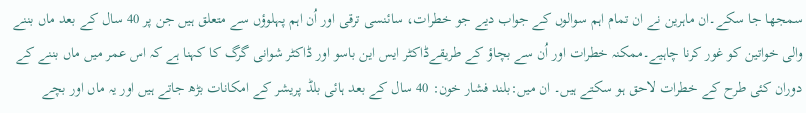سمجھا جا سکے۔ان ماہرین نے ان تمام اہم سوالوں کے جواب دیے جو خطرات، سائنسی ترقی اور اُن اہم پہلوؤں سے متعلق ہیں جن پر 40 سال کے بعد ماں بننے والی خواتین کو غور کرنا چاہیے۔ممکنہ خطرات اور اُن سے بچاؤ کے طریقےڈاکٹر ایس این باسو اور ڈاکٹر شوانی گرگ کا کہنا ہے کہ اس عمر میں ماں بننے کے دوران کئی طرح کے خطرات لاحق ہو سکتے ہیں۔ ان میں:بلند فشار خون: 40 سال کے بعد ہائی بلڈ پریشر کے امکانات بڑھ جاتے ہیں اور یہ ماں اور بچے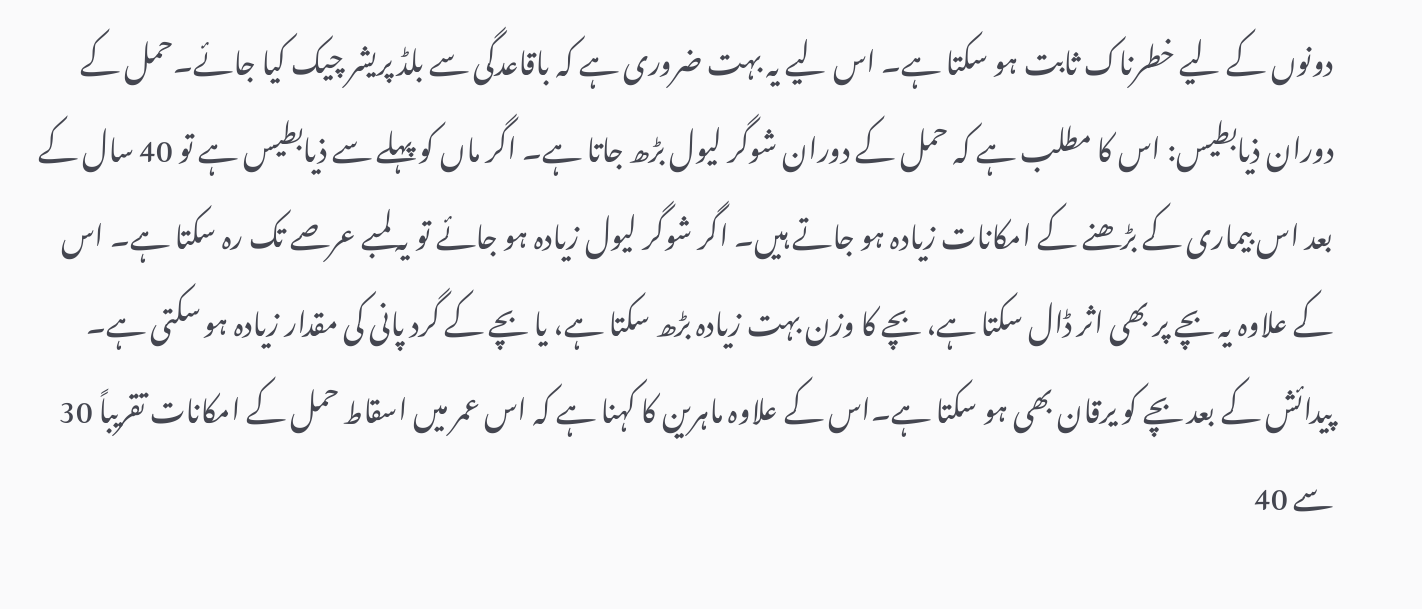دونوں کے لیے خطرناک ثابت ہو سکتا ہے۔ اس لیے یہ بہت ضروری ہے کہ باقاعدگی سے بلڈ پریشر چیک کیا جائے۔حمل کے دوران ذیابطیس: اس کا مطلب ہے کہ حمل کے دوران شوگر لیول بڑھ جاتا ہے۔ اگر ماں کو پہلے سے ذیابطیس ہے تو 40 سال کے بعد اس بیماری کے بڑھنے کے امکانات زیادہ ہو جاتے ہیں۔ اگر شوگر لیول زیادہ ہو جائے تو یہ لمبے عرصے تک رہ سکتا ہے۔ اس کے علاوہ یہ بچے پر بھی اثر ڈال سکتا ہے، بچے کا وزن بہت زیادہ بڑھ سکتا ہے، یا بچے کے گرد پانی کی مقدار زیادہ ہو سکتی ہے۔ پیدائش کے بعد بچے کو یرقان بھی ہو سکتا ہے۔اس کے علاوہ ماہرین کا کہنا ہے کہ اس عمر میں اسقاط حمل کے امکانات تقریباً 30 سے 40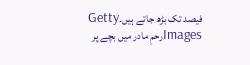فیصد تک بڑھ جاتے ہیں۔Getty Imagesرحمِ مادر میں بچے پر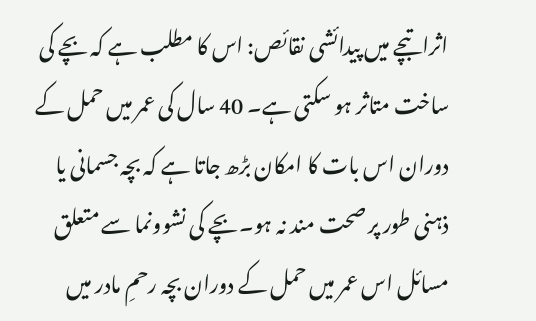اثراتبچے میں پیدائشی نقائص: اس کا مطلب ہے کہ بچے کی ساخت متاثر ہو سکتی ہے۔ 40 سال کی عمر میں حمل کے دوران اس بات کا امکان بڑھ جاتا ہے کہ بچہ جسمانی یا ذہنی طور پر صحت مند نہ ہو۔بچے کی نشوونما سے متعلق مسائل اس عمر میں حمل کے دوران بچہ رحمِ مادر میں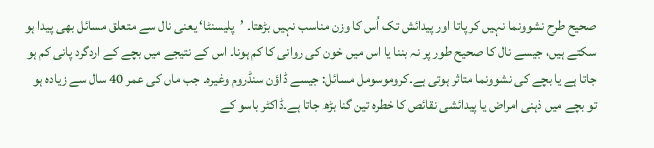صحیح طرح نشوونما نہیں کر پاتا اور پیدائش تک اُس کا وزن مناسب نہیں بڑھتا۔ ’پلیسنٹا‘ یعنی نال سے متعلق مسائل بھی پیدا ہو سکتے ہیں، جیسے نال کا صحیح طور پر نہ بننا یا اس میں خون کی روانی کا کم ہونا۔ اس کے نتیجے میں بچے کے اردگرد پانی کم ہو جاتا ہے یا بچے کی نشوونما متاثر ہوتی ہے۔کروموسومل مسائل: جیسے ڈاؤن سنڈروم وغیرہ۔ جب ماں کی عمر 40 سال سے زیادہ ہو تو بچے میں ذہنی امراض یا پیدائشی نقائص کا خطرہ تین گنا بڑھ جاتا ہے۔ڈاکٹر باسو کے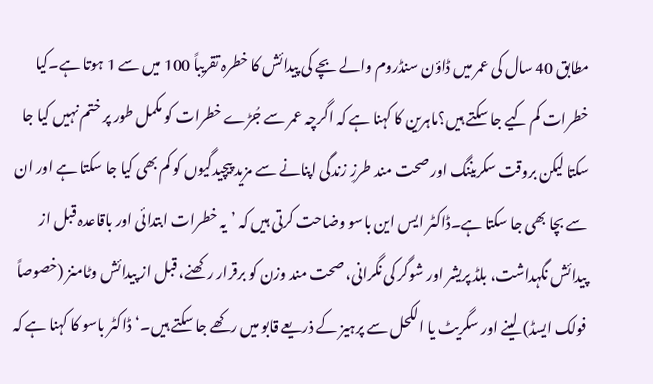مطابق 40 سال کی عمر میں ڈاؤن سنڈروم والے بچے کی پیدائش کا خطرہ تقریباً 100 میں سے 1 ہوتا ہے۔کیا خطرات کم کیے جا سکتے ہیں؟ماہرین کا کہنا ہے کہ اگرچہ عمر سے جُڑے خطرات کو مکمل طور پر ختم نہیں کیا جا سکتا لیکن بروقت سکریننگ اور صحت مند طرزِ زندگی اپنانے سے مزید پیچیدگیوں کو کم بھی کیا جا سکتا ہے اور ان سے بچا بھی جا سکتا ہے۔ڈاکٹر ایس این باسو وضاحت کرتی ہیں کہ ’یہ خطرات ابتدائی اور باقاعدہ قبل از پیدائش نگہداشت، بلڈ پریشر اور شوگر کی نگرانی، صحت مند وزن کو برقرار رکھنے، قبل از پیدائش وٹامنز (خصوصاً فولک ایسڈ) لینے اور سگریٹ یا الکحل سے پرہیز کے ذریعے قابو میں رکھے جا سکتے ہیں۔‘ڈاکٹر باسو کا کہنا ہے کہ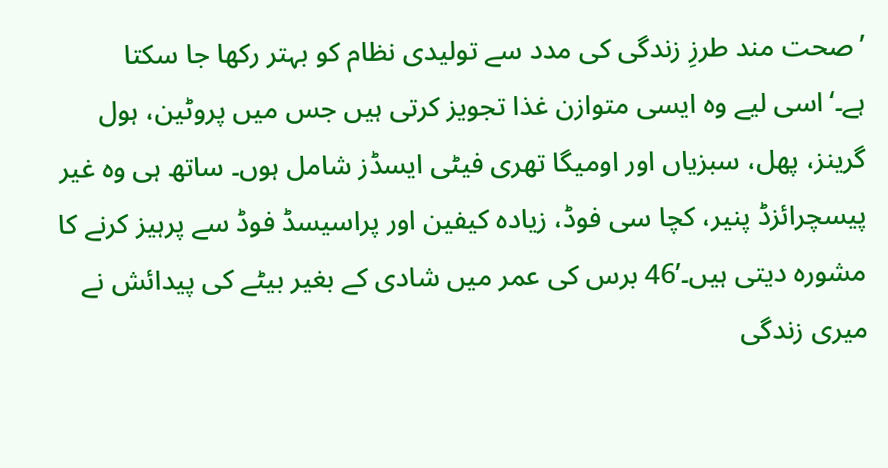’صحت مند طرزِ زندگی کی مدد سے تولیدی نظام کو بہتر رکھا جا سکتا ہے۔‘اسی لیے وہ ایسی متوازن غذا تجویز کرتی ہیں جس میں پروٹین، ہول گرینز، پھل، سبزیاں اور اومیگا تھری فیٹی ایسڈز شامل ہوں۔ ساتھ ہی وہ غیر پیسچرائزڈ پنیر، کچا سی فوڈ، زیادہ کیفین اور پراسیسڈ فوڈ سے پرہیز کرنے کا مشورہ دیتی ہیں۔’46 برس کی عمر میں شادی کے بغیر بیٹے کی پیدائش نے میری زندگی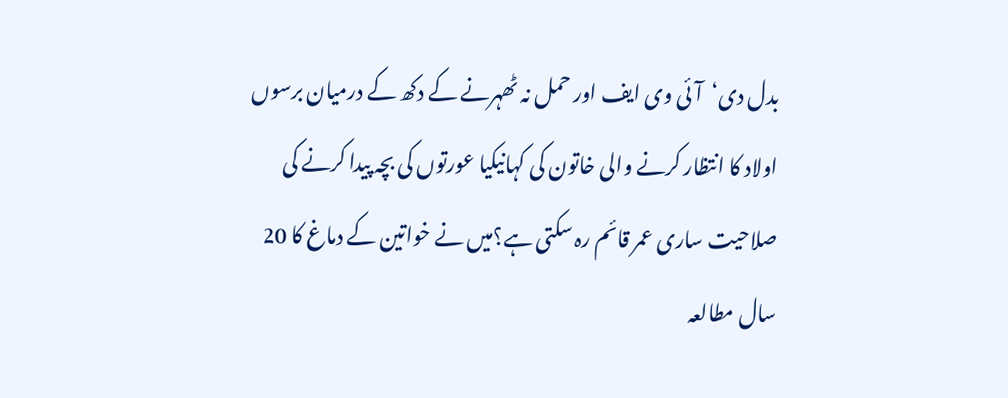بدل دی‘آئی وی ایف اور حمل نہ ٹھہرنے کے دکھ کے درمیان برسوں اولاد کا انتظار کرنے والی خاتون کی کہانیکیا عورتوں کی بچہ پیدا کرنے کی صلاحیت ساری عمر قائم رہ سکتی ہے؟میں نے خواتین کے دماغ کا 20 سال مطالعہ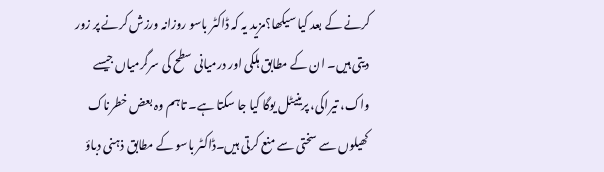کرنے کے بعد کیا سیکھا؟مزید یہ کہ ڈاکٹر باسو روزانہ ورزش کرنے پر زور دیتی ہیں۔ ان کے مطابق ہلکی اور درمیانی سطح کی سرگرمیاں جیسے واک، تیراکی، پرینیٹل یوگا کیا جا سکتا ہے۔ تاہم وہ بعض خطرناک کھیلوں سے سختی سے منع کرتی ہیں۔ڈاکٹر باسو کے مطابق ذہنی دباؤ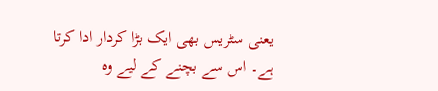یعنی سٹریس بھی ایک بڑا کردار ادا کرتا ہے۔ اس سے بچنے کے لیے وہ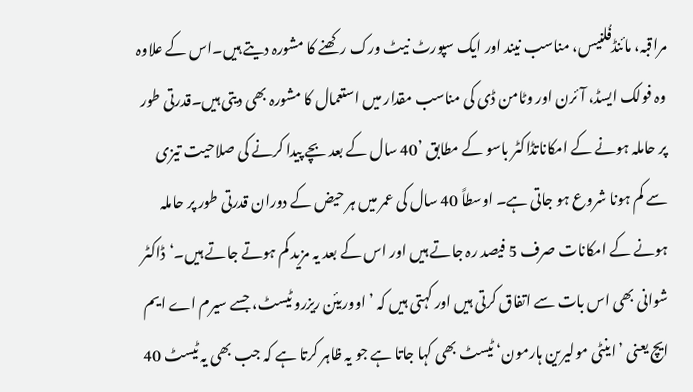مراقبہ، مائنڈفُلنیس، مناسب نیند اور ایک سپورٹ نیٹ ورک رکھنے کا مشورہ دیتے ہیں۔اس کے علاوہ وہ فولک ایسڈ، آئرن اور وٹامن ڈی کی مناسب مقدار میں استعمال کا مشورہ بھی دیتی ہیں۔قدرتی طور پر حاملہ ہونے کے امکاناتڈاکٹر باسو کے مطابق ’40 سال کے بعد بچے پیدا کرنے کی صلاحیت تیزی سے کم ہونا شروع ہو جاتی ہے۔ اوسطاً 40 سال کی عمر میں ہر حیض کے دوران قدرتی طور پر حاملہ ہونے کے امکانات صرف 5 فیصد رہ جاتے ہیں اور اس کے بعد یہ مزید کم ہوتے جاتے ہیں۔‘ڈاکٹر شوانی بھی اس بات سے اتفاق کرتی ہیں اور کہتی ہیں کہ ’اووریئن ریزرو ٹیسٹ، جسے سیرم اے ایم ایچ یعنی ’اینٹی مولیرین ہارمون‘ ٹیسٹ بھی کہا جاتا ہے جو یہ ظاہر کرتا ہے کہ جب بھی یہ ٹیسٹ 40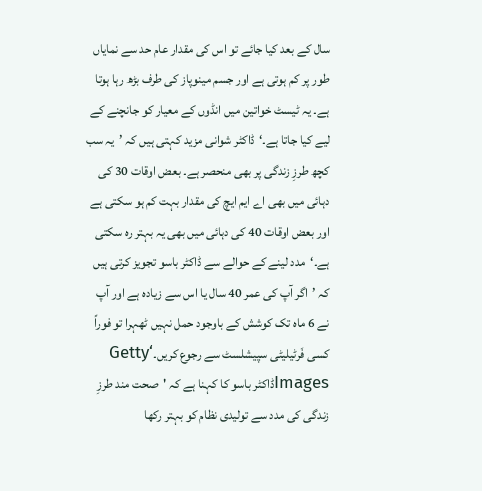سال کے بعد کیا جائے تو اس کی مقدار عام حد سے نمایاں طور پر کم ہوتی ہے اور جسم مینوپاز کی طرف بڑھ رہا ہوتا ہے۔ یہ ٹیسٹ خواتین میں انڈوں کے معیار کو جانچنے کے لیے کیا جاتا ہے۔‘ڈاکٹر شوانی مزید کہتی ہیں کہ ’یہ سب کچھ طرزِ زندگی پر بھی منحصر ہے۔ بعض اوقات 30 کی دہائی میں بھی اے ایم ایچ کی مقدار بہت کم ہو سکتی ہے اور بعض اوقات 40 کی دہائی میں بھی یہ بہتر رہ سکتی ہے۔‘مدد لینے کے حوالے سے ڈاکٹر باسو تجویز کرتی ہیں کہ ’اگر آپ کی عمر 40 سال یا اس سے زیادہ ہے اور آپ نے 6 ماہ تک کوشش کے باوجود حمل نہیں ٹھہرا تو فوراً کسی فَرٹیلیٹی سپیشلسٹ سے رجوع کریں۔‘Getty Imagesڈاکٹر باسو کا کہنا ہے کہ 'صحت مند طرزِ زندگی کی مدد سے تولیدی نظام کو بہتر رکھا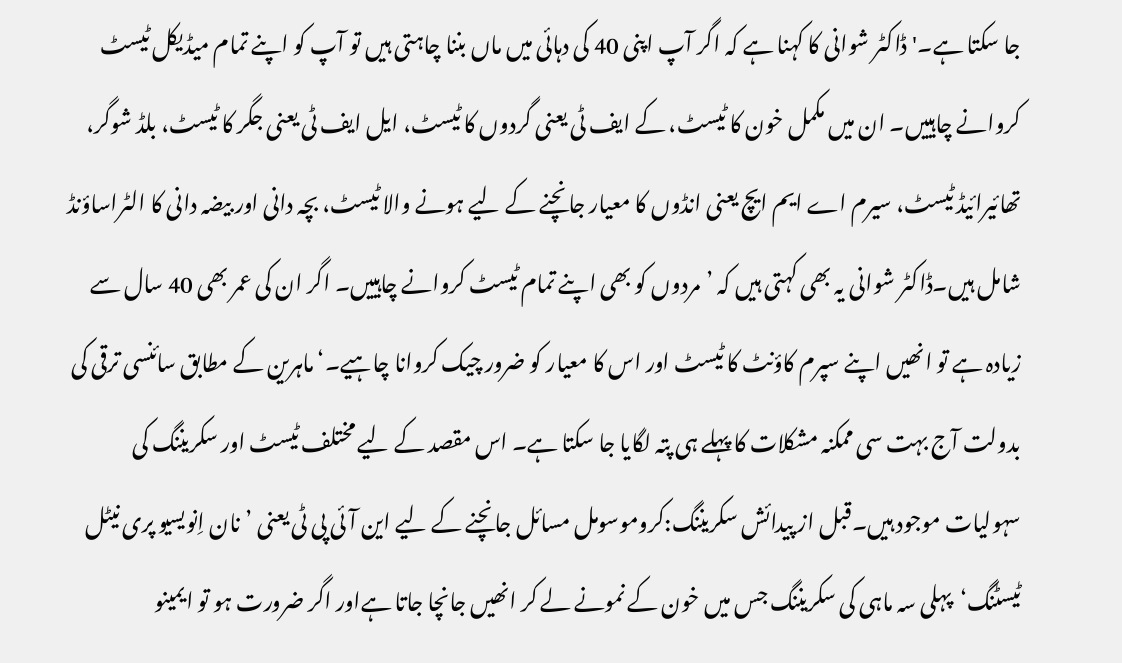جا سکتا ہے۔'ڈاکٹر شوانی کا کہنا ہے کہ اگر آپ اپنی 40 کی دہائی میں ماں بننا چاہتی ہیں تو آپ کو اپنے تمام میڈیکل ٹیسٹ کروانے چاہییں۔ ان میں مکمل خون کا ٹیسٹ، کے ایف ٹی یعنی گردوں کا ٹیسٹ، ایل ایف ٹی یعنی جگر کا ٹیسٹ، بلڈ شوگر، تھائیرائیڈ ٹیسٹ، سیرم اے ایم ایچ یعنی انڈوں کا معیار جانچنے کے لیے ہونے والا ٹیسٹ، بچہ دانی اور بیضہ دانی کا الٹراساؤنڈ شامل ہیں۔ڈاکٹر شوانی یہ بھی کہتی ہیں کہ ’مردوں کو بھی اپنے تمام ٹیسٹ کروانے چاہییں۔ اگر ان کی عمر بھی 40 سال سے زیادہ ہے تو انھیں اپنے سپرم کاؤنٹ کا ٹیسٹ اور اس کا معیار کو ضرور چیک کروانا چاہیے۔‘ماہرین کے مطابق سائنسی ترقی کی بدولت آج بہت سی ممکنہ مشکلات کا پہلے ہی پتہ لگایا جا سکتا ہے۔ اس مقصد کے لیے مختلف ٹیسٹ اور سکریننگ کی سہولیات موجود ہیں۔قبل از پیدائش سکریننگ:کروموسومل مسائل جانچنے کے لیے این آئی پی ٹی یعنی ’نان اِنویسیو پری نیٹل ٹیسٹنگ‘پہلی سہ ماہی کی سکریننگ جس میں خون کے نمونے لے کر انھیں جانچا جاتا ہےاور اگر ضرورت ہو تو ایمینو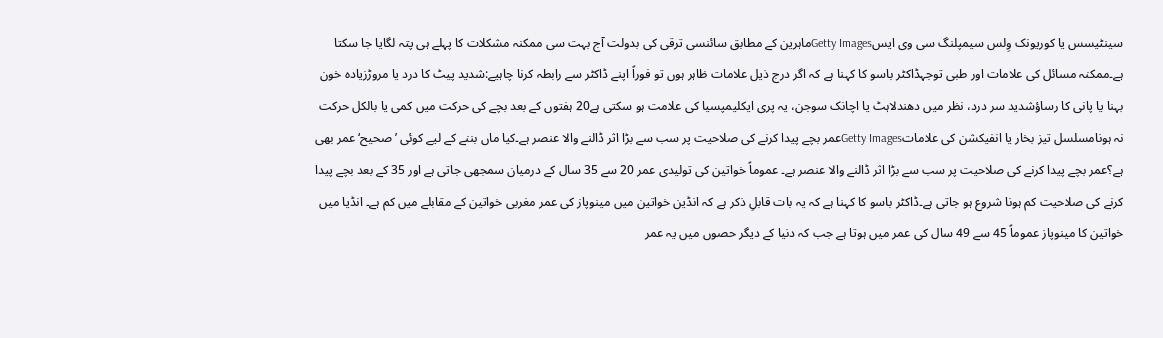سینٹیسس یا کوریونک وِلس سیمپلنگ سی وی ایسGetty Imagesماہرین کے مطابق سائنسی ترقی کی بدولت آج بہت سی ممکنہ مشکلات کا پہلے ہی پتہ لگایا جا سکتا ہے۔ممکنہ مسائل کی علامات اور طبی توجہڈاکٹر باسو کا کہنا ہے کہ اگر درج ذیل علامات ظاہر ہوں تو فوراً اپنے ڈاکٹر سے رابطہ کرنا چاہیے:شدید پیٹ کا درد یا مروڑزیادہ خون بہنا یا پانی کا رساؤشدید سر درد، نظر میں دھندلاہٹ یا اچانک سوجن، یہ پری ایکلیمپسیا کی علامت ہو سکتی ہے20 ہفتوں کے بعد بچے کی حرکت میں کمی یا بالکل حرکت نہ ہونامسلسل تیز بخار یا انفیکشن کی علاماتGetty Imagesعمر بچے پیدا کرنے کی صلاحیت پر سب سے بڑا اثر ڈالنے والا عنصر ہے۔کیا ماں بننے کے لیے کوئی ’صحیح‘عمر بھی ہے؟عمر بچے پیدا کرنے کی صلاحیت پر سب سے بڑا اثر ڈالنے والا عنصر ہے۔ عموماً خواتین کی تولیدی عمر 20 سے 35 سال کے درمیان سمجھی جاتی ہے اور 35 کے بعد بچے پیدا کرنے کی صلاحیت کم ہونا شروع ہو جاتی ہے۔ڈاکٹر باسو کا کہنا ہے کہ یہ بات قابلِ ذکر ہے کہ انڈین خواتین میں مینوپاز کی عمر مغربی خواتین کے مقابلے میں کم ہے۔ انڈیا میں خواتین کا مینوپاز عموماً 45 سے 49 سال کی عمر میں ہوتا ہے جب کہ دنیا کے دیگر حصوں میں یہ عمر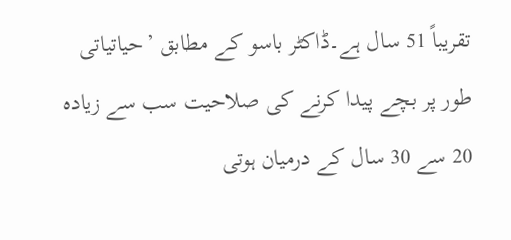تقریباً 51 سال ہے۔ڈاکٹر باسو کے مطابق ’حیاتیاتی طور پر بچے پیدا کرنے کی صلاحیت سب سے زیادہ 20 سے 30 سال کے درمیان ہوتی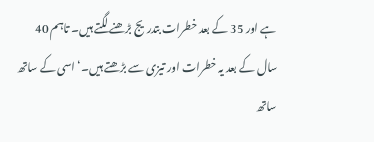ہے اور 35 کے بعد خطرات بتدریج بڑھنے لگتے ہیں۔ تاہم 40 سال کے بعد یہ خطرات اور تیزی سے بڑھتے ہیں۔‘اسی کے ساتھ ساتھ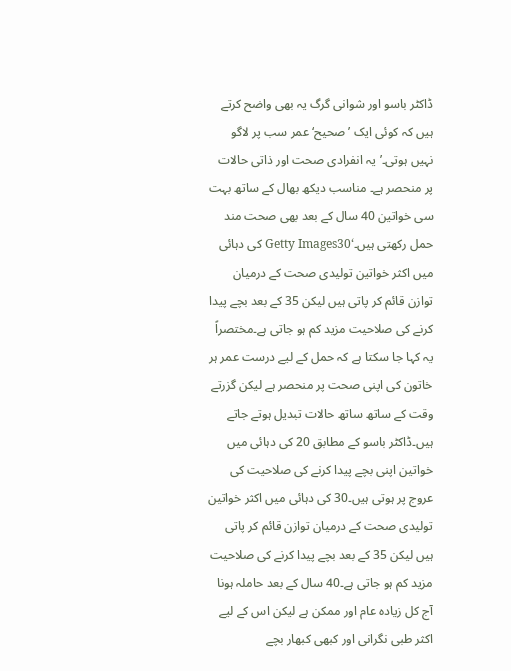ڈاکٹر باسو اور شوانی گرگ یہ بھی واضح کرتے ہیں کہ کوئی ایک ’صحیح‘ عمر سب پر لاگو نہیں ہوتی۔’یہ انفرادی صحت اور ذاتی حالات پر منحصر ہے۔ مناسب دیکھ بھال کے ساتھ بہت سی خواتین 40 سال کے بعد بھی صحت مند حمل رکھتی ہیں۔‘Getty Images30 کی دہائی میں اکثر خواتین تولیدی صحت کے درمیان توازن قائم کر پاتی ہیں لیکن 35 کے بعد بچے پیدا کرنے کی صلاحیت مزید کم ہو جاتی ہے۔مختصراً یہ کہا جا سکتا ہے کہ حمل کے لیے درست عمر ہر خاتون کی اپنی صحت پر منحصر ہے لیکن گزرتے وقت کے ساتھ ساتھ حالات تبدیل ہوتے جاتے ہیں۔ڈاکٹر باسو کے مطابق 20 کی دہائی میں خواتین اپنی بچے پیدا کرنے کی صلاحیت کی عروج پر ہوتی ہیں۔30 کی دہائی میں اکثر خواتین تولیدی صحت کے درمیان توازن قائم کر پاتی ہیں لیکن 35 کے بعد بچے پیدا کرنے کی صلاحیت مزید کم ہو جاتی ہے۔40 سال کے بعد حاملہ ہونا آج کل زیادہ عام اور ممکن ہے لیکن اس کے لیے اکثر طبی نگرانی اور کبھی کبھار بچے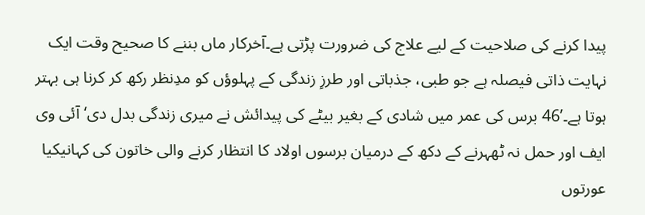پیدا کرنے کی صلاحیت کے لیے علاج کی ضرورت پڑتی ہے۔آخرکار ماں بننے کا صحیح وقت ایک نہایت ذاتی فیصلہ ہے جو طبی، جذباتی اور طرزِ زندگی کے پہلوؤں کو مدِنظر رکھ کر کرنا ہی بہتر ہوتا ہے۔’46 برس کی عمر میں شادی کے بغیر بیٹے کی پیدائش نے میری زندگی بدل دی‘آئی وی ایف اور حمل نہ ٹھہرنے کے دکھ کے درمیان برسوں اولاد کا انتظار کرنے والی خاتون کی کہانیکیا عورتوں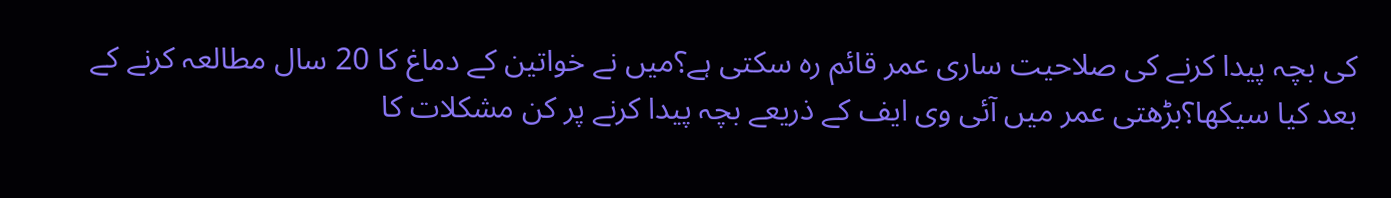کی بچہ پیدا کرنے کی صلاحیت ساری عمر قائم رہ سکتی ہے؟میں نے خواتین کے دماغ کا 20 سال مطالعہ کرنے کے بعد کیا سیکھا؟بڑھتی عمر میں آئی وی ایف کے ذریعے بچہ پیدا کرنے پر کن مشکلات کا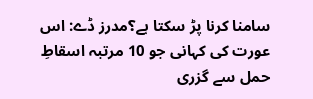سامنا کرنا پڑ سکتا ہے؟مدرز ڈے: اس عورت کی کہانی جو 10 مرتبہ اسقاطِ حمل سے گزری